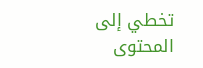تخطي إلى المحتوى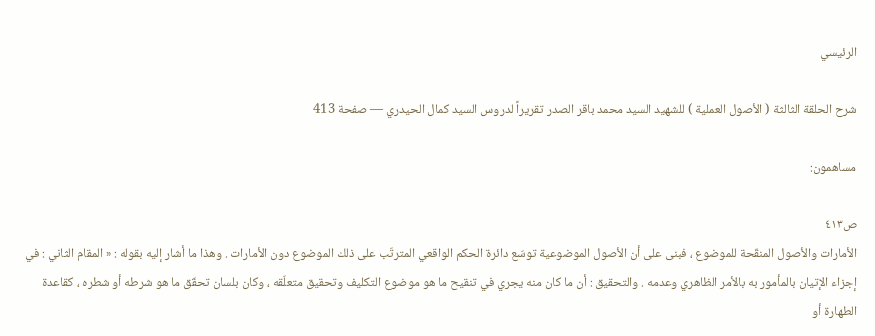الرئيسي

شرح الحلقة الثالثة ( الأصول العملية ) للشهيد السيد محمد باقر الصدر تقريراً لدروس السيد كمال الحيدري — صفحة 413

مساهمون:

ص٤١٣
الأمارات والأصول المنقّحة للموضوع ، فبنى على أن الأصول الموضوعية توسّع دائرة الحكم الواقعي المترتّب على ذلك الموضوع دون الأمارات . وهذا ما أشار إليه بقوله : « المقام الثاني : في إجزاء الإتيان بالمأمور به بالأمر الظاهري وعدمه . والتحقيق : أن ما كان منه يجري في تنقيح ما هو موضوع التكليف وتحقيق متعلّقه ، وكان بلسان تحقّق ما هو شرطه أو شطره ، كقاعدة الطهارة أو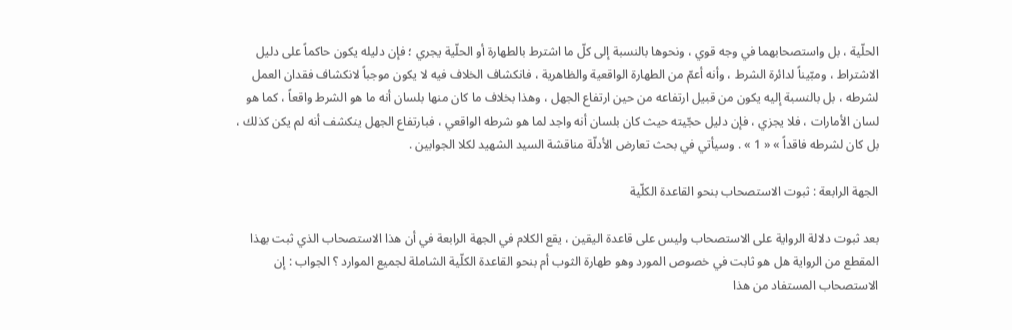الحلّية ، بل واستصحابهما في وجه قوي ، ونحوها بالنسبة إلى كلّ ما اشترط بالطهارة أو الحلّية يجري ؛ فإن دليله يكون حاكماً على دليل الاشتراط ، ومبّيناً لدائرة الشرط ، وأنه أعمّ من الطهارة الواقعية والظاهرية ، فانكشاف الخلاف فيه لا يكون موجباً لانكشاف فقدان العمل لشرطه ، بل بالنسبة إليه يكون من قبيل ارتفاعه من حين ارتفاع الجهل ، وهذا بخلاف ما كان منها بلسان أنه ما هو الشرط واقعاً ، كما هو لسان الأمارات ، فلا يجزي ، فإن دليل حجّيته حيث كان بلسان أنه واجد لما هو شرطه الواقعي ، فبارتفاع الجهل ينكشف أنه لم يكن كذلك ، بل كان لشرطه فاقداً » « 1 » . وسيأتي في بحث تعارض الأدلّة مناقشة السيد الشهيد لكلا الجوابين .

الجهة الرابعة : ثبوت الاستصحاب بنحو القاعدة الكلّية

بعد ثبوت دلالة الرواية على الاستصحاب وليس على قاعدة اليقين ، يقع الكلام في الجهة الرابعة في أن هذا الاستصحاب الذي ثبت بهذا المقطع من الرواية هل هو ثابت في خصوص المورد وهو طهارة الثوب أم بنحو القاعدة الكلّية الشاملة لجميع الموارد ؟ الجواب : إن الاستصحاب المستفاد من هذا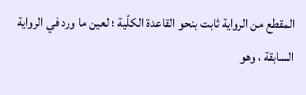المقطع من الرواية ثابت بنحو القاعدة الكلّية ؛ لعين ما ورد في الرواية السابقة ، وهو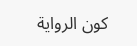كون الرواية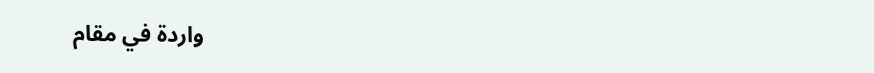واردة في مقام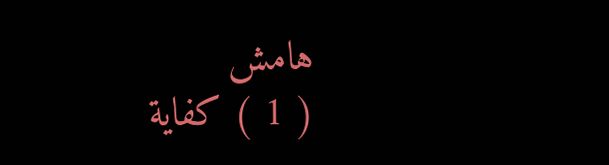هامش
( 1 ) كفاية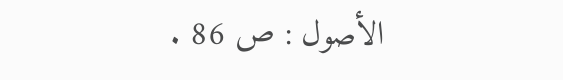الأصول : ص 86 .